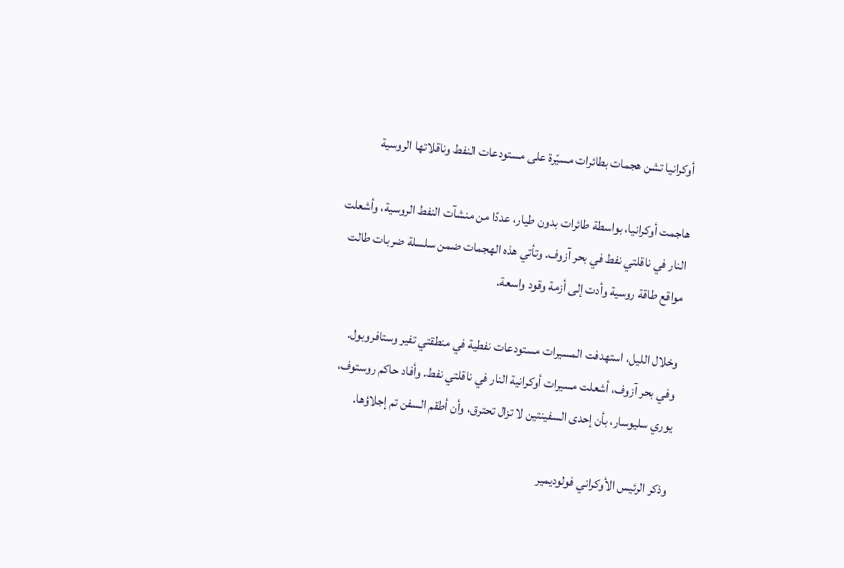أوكرانيا تشن هجمات بطائرات مسيّرة على مستودعات النفط وناقلاتها الروسية

هاجمت أوكرانيا، بواسطة طائرات بدون طيار، عددًا من منشآت النفط الروسية، وأشعلت النار في ناقلتي نفط في بحر آزوف. وتأتي هذه الهجمات ضمن سلسلة ضربات طالت مواقع طاقة روسية وأدت إلى أزمة وقود واسعة.

وخلال الليل، استهدفت المسيرات مستودعات نفطية في منطقتي تفير وستافروبول. وفي بحر آزوف، أشعلت مسيرات أوكرانية النار في ناقلتي نفط. وأفاد حاكم روستوف، يوري سليوسار، بأن إحدى السفينتين لا تزال تحترق، وأن أطقم السفن تم إجلاؤها.

وذكر الرئيس الأوكراني فولوديمير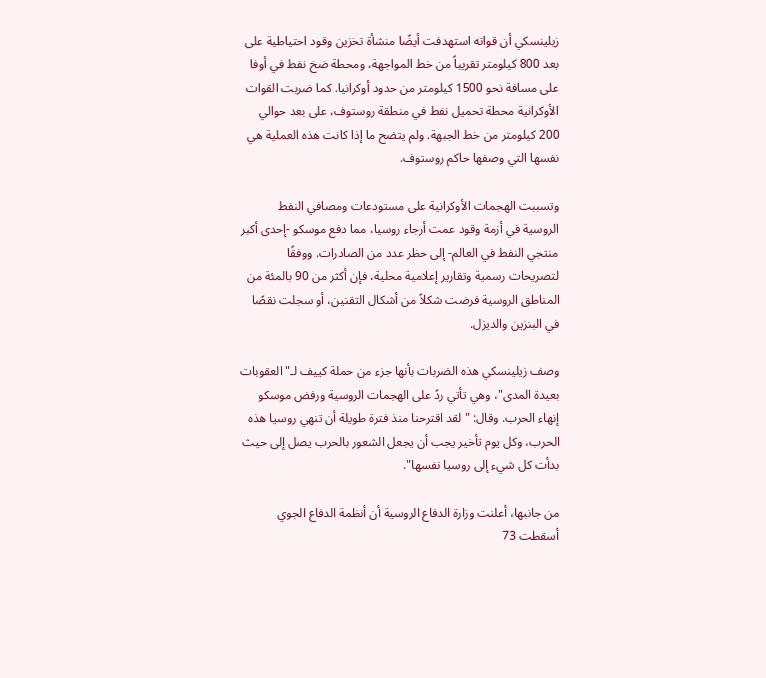زيلينسكي أن قواته استهدفت أيضًا منشأة تخزين وقود احتياطية على بعد 800 كيلومتر تقريباً من خط المواجهة، ومحطة ضخ نفط في أوفا على مسافة نحو 1500 كيلومتر من حدود أوكرانيا. كما ضربت القوات الأوكرانية محطة تحميل نفط في منطقة روستوف، على بعد حوالي 200 كيلومتر من خط الجبهة. ولم يتضح ما إذا كانت هذه العملية هي نفسها التي وصفها حاكم روستوف.

وتسببت الهجمات الأوكرانية على مستودعات ومصافي النفط الروسية في أزمة وقود عمت أرجاء روسيا، مما دفع موسكو -إحدى أكبر منتجي النفط في العالم- إلى حظر عدد من الصادرات. ووفقًا لتصريحات رسمية وتقارير إعلامية محلية، فإن أكثر من 90 بالمئة من المناطق الروسية فرضت شكلاً من أشكال التقنين، أو سجلت نقصًا في البنزين والديزل.

وصف زيلينسكي هذه الضربات بأنها جزء من حملة كييف لـ"العقوبات بعيدة المدى"، وهي تأتي ردً على الهجمات الروسية ورفض موسكو إنهاء الحرب. وقال: "لقد اقترحنا منذ فترة طويلة أن تنهي روسيا هذه الحرب، وكل يوم تأخير يجب أن يجعل الشعور بالحرب يصل إلى حيث بدأت كل شيء إلى روسيا نفسها".

من جانبها، أعلنت وزارة الدفاع الروسية أن أنظمة الدفاع الجوي أسقطت 73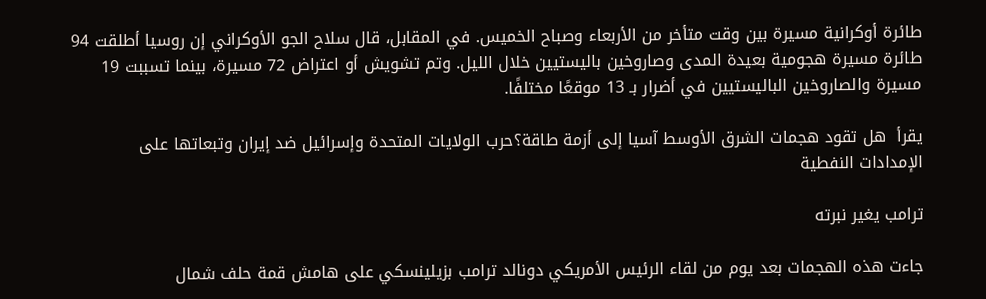طائرة أوكرانية مسيرة بين وقت متأخر من الأربعاء وصباح الخميس. في المقابل، قال سلاح الجو الأوكراني إن روسيا أطلقت 94 طائرة مسيرة هجومية بعيدة المدى وصاروخين باليستيين خلال الليل. وتم تشويش أو اعتراض 72 مسيرة، بينما تسببت 19 مسيرة والصاروخين الباليستيين في أضرار بـ 13 موقعًا مختلفًا.

يقرأ  هل تقود هجمات الشرق الأوسط آسيا إلى أزمة طاقة؟حرب الولايات المتحدة وإسرائيل ضد إيران وتبعاتها على الإمدادات النفطية

ترامب يغير نبرته

جاءت هذه الهجمات بعد يوم من لقاء الرئيس الأمريكي دونالد ترامب بزيلينسكي على هامش قمة حلف شمال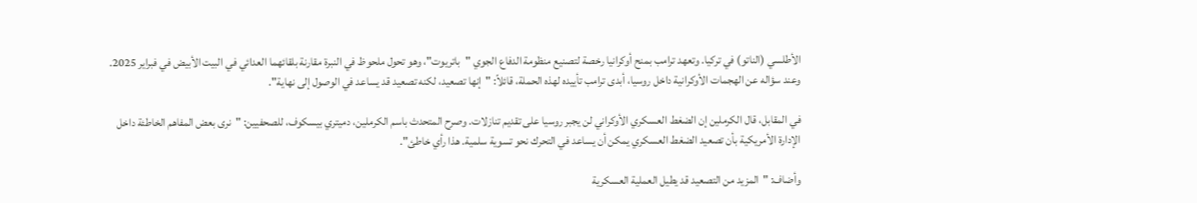الأطلسي (الناتو) في تركيا. وتعهد ترامب بمنح أوكرانيا رخصة لتصنيع منظومة الدفاع الجوي "باتريوت"، وهو تحول ملحوظ في النبرة مقارنة بلقائهما العدائي في البيت الأبيض في فبراير 2025. وعند سؤاله عن الهجمات الأوكرانية داخل روسيا، أبدى ترامب تأييده لهذه الحملة، قائلاً: "إنها تصعيد، لكنه تصعيد قد يساعد في الوصول إلى نهاية".

في المقابل، قال الكرملين إن الضغط العسكري الأوكراني لن يجبر روسيا على تقديم تنازلات. وصرح المتحدث باسم الكرملين، دميتري بيسكوف، للصحفيين: "نرى بعض المفاهم الخاطئة داخل الإدارة الأمريكية بأن تصعيد الضغط العسكري يمكن أن يساعد في التحرك نحو تسوية سلمية. هذا رأي خاطئ".

وأضاف: "المزيد من التصعيد قد يطيل العملية العسكرية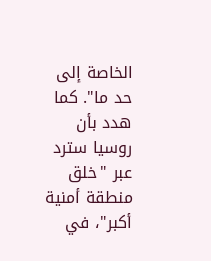الخاصة إلى حد ما". كما هدد بأن روسيا سترد عبر "خلق منطقة أمنية أكبر"، في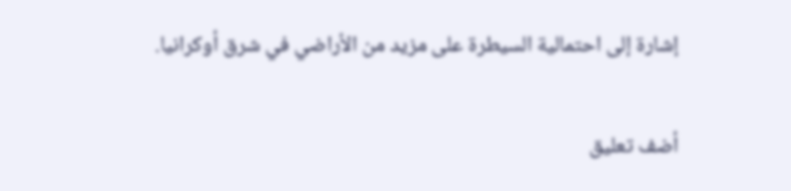إشارة إلى احتمالية السيطرة على مزيد من الأراضي في شرق أوكرانيا.

أضف تعليق